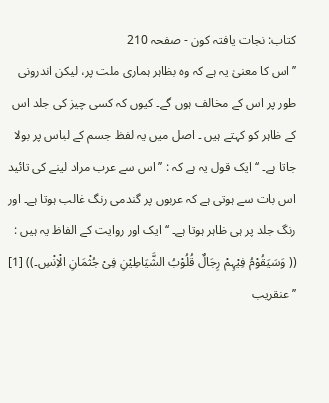کتاب: نجات یافتہ کون - صفحہ 210
’’اس کا معنیٰ یہ ہے کہ وہ بظاہر ہماری ملت پر، لیکن اندرونی طور پر اس کے مخالف ہوں گے۔ کیوں کہ کسی چیز کی جلد اس کے ظاہر کو کہتے ہیں ۔ اصل میں یہ لفظ جسم کے لباس پر بولا جاتا ہے۔ ‘‘ ایک قول یہ ہے کہ : ’’اس سے عرب مراد لینے کی تائید اس بات سے ہوتی ہے کہ عربوں پر گندمی رنگ غالب ہوتا ہے۔ اور رنگ جلد پر ہی ظاہر ہوتا ہے۔ ‘‘ ایک اور روایت کے الفاظ یہ ہیں : (( وَسَیَقُوْمُ فِیْہِمْ رِجَالٌ قُلُوْبُ الشَّیَاطِیْنِ فِیْ جُثْمَانِ الْاِنْسِ۔)) [1] ’’ عنقریب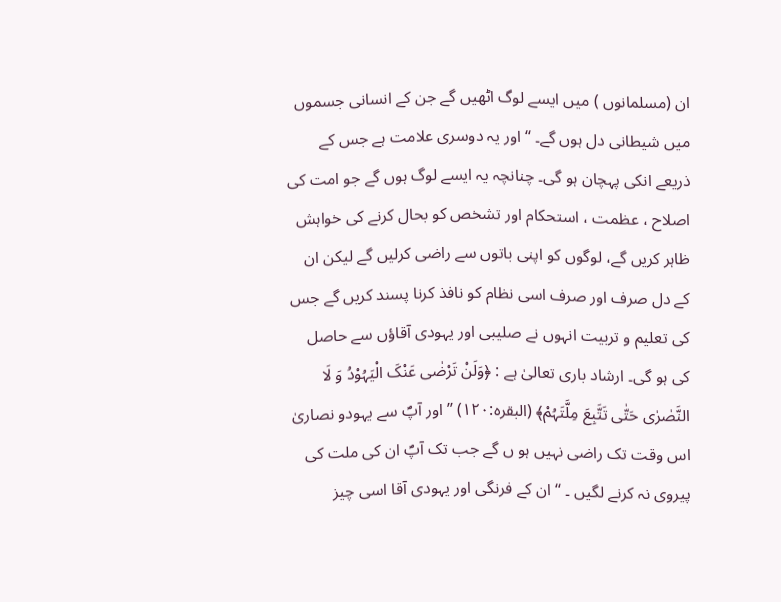ان (مسلمانوں ) میں ایسے لوگ اٹھیں گے جن کے انسانی جسموں میں شیطانی دل ہوں گے۔ ‘‘ اور یہ دوسری علامت ہے جس کے ذریعے انکی پہچان ہو گی۔ چنانچہ یہ ایسے لوگ ہوں گے جو امت کی اصلاح ، عظمت ، استحکام اور تشخص کو بحال کرنے کی خواہش ظاہر کریں گے، لوگوں کو اپنی باتوں سے راضی کرلیں گے لیکن ان کے دل صرف اور صرف اسی نظام کو نافذ کرنا پسند کریں گے جس کی تعلیم و تربیت انہوں نے صلیبی اور یہودی آقاؤں سے حاصل کی ہو گی۔ ارشاد باری تعالیٰ ہے : ﴿وَلَنْ تَرْضٰی عَنْکَ الْیَہُوْدُ وَ لَا النَّصٰرٰی حَتّٰی تَتَّبِعَ مِلَّتَہُمْ﴾ (البقرہ:۱۲۰) ’’اور آپؐ سے یہودو نصاریٰ اس وقت تک راضی نہیں ہو ں گے جب تک آپؐ ان کی ملت کی پیروی نہ کرنے لگیں ۔ ‘‘ ان کے فرنگی اور یہودی آقا اسی چیز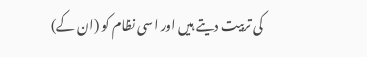کی تربیت دیتے ہیں اور اسی نظام کو (ان کے)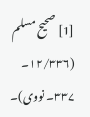[1] صحیح مسلم (۱۲/۳۳۶۔ ۳۳۷۔ نووی)۔